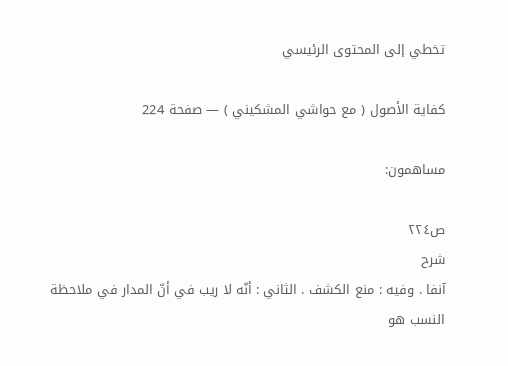تخطي إلى المحتوى الرئيسي

كفاية الأصول ( مع حواشي المشكيني ) — صفحة 224

مساهمون:

ص٢٢٤
شرح
آنفا . وفيه : منع الكشف . الثاني : أنّه لا ريب في أنّ المدار في ملاحظة النسب هو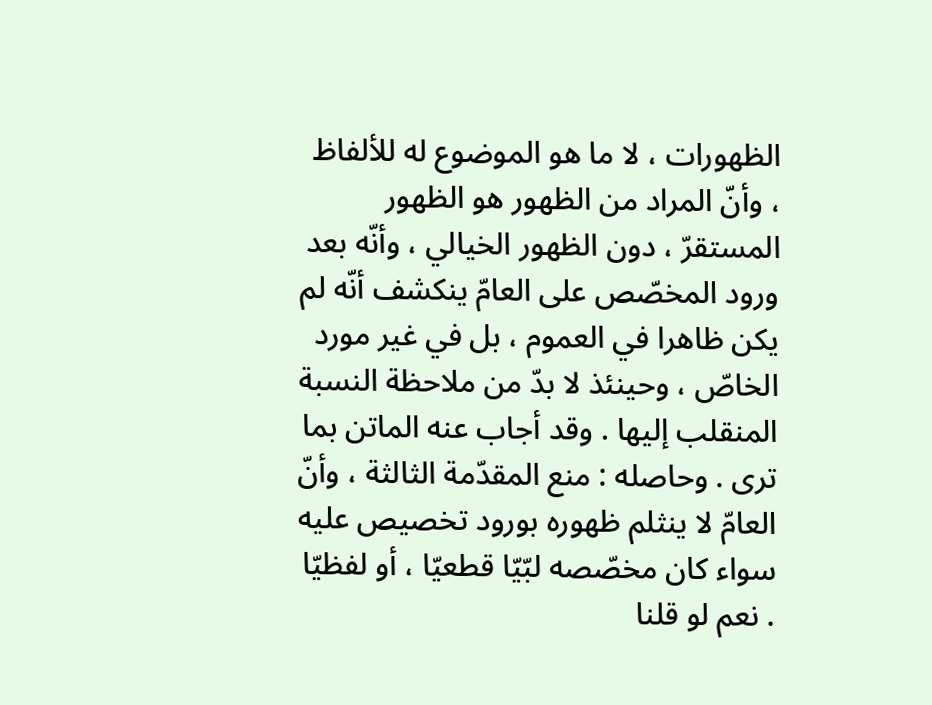الظهورات ، لا ما هو الموضوع له للألفاظ ، وأنّ المراد من الظهور هو الظهور المستقرّ ، دون الظهور الخيالي ، وأنّه بعد ورود المخصّص على العامّ ينكشف أنّه لم يكن ظاهرا في العموم ، بل في غير مورد الخاصّ ، وحينئذ لا بدّ من ملاحظة النسبة المنقلب إليها . وقد أجاب عنه الماتن بما ترى . وحاصله : منع المقدّمة الثالثة ، وأنّ العامّ لا ينثلم ظهوره بورود تخصيص عليه سواء كان مخصّصه لبّيّا قطعيّا ، أو لفظيّا . نعم لو قلنا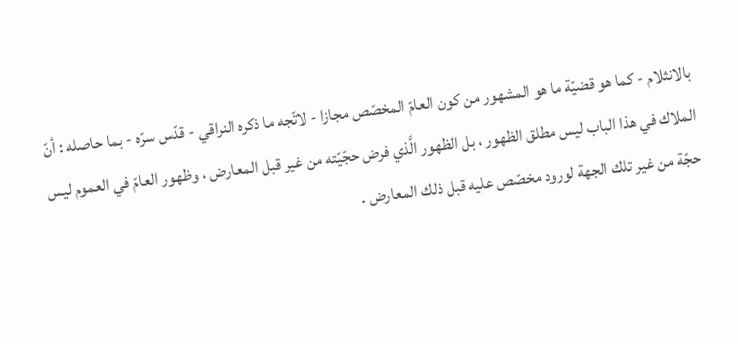بالانثلام - كما هو قضيّة ما هو المشهور من كون العامّ المخصّص مجازا - لاتّجه ما ذكره النراقي - قدّس سرّه - بما حاصله : أنّ الملاك في هذا الباب ليس مطلق الظهور ، بل الظهور الَّذي فرض حجّيّته من غير قبل المعارض ، وظهور العامّ في العموم ليس حجّة من غير تلك الجهة لورود مخصّص عليه قبل ذلك المعارض .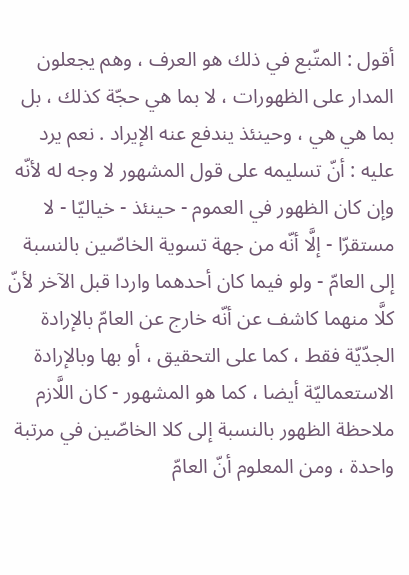أقول : المتّبع في ذلك هو العرف ، وهم يجعلون المدار على الظهورات ، لا بما هي حجّة كذلك ، بل بما هي هي ، وحينئذ يندفع عنه الإيراد . نعم يرد عليه : أنّ تسليمه على قول المشهور لا وجه له لأنّه وإن كان الظهور في العموم - حينئذ - خياليّا - لا مستقرّا - إلَّا أنّه من جهة تسوية الخاصّين بالنسبة إلى العامّ - ولو فيما كان أحدهما واردا قبل الآخر لأنّ كلَّا منهما كاشف عن أنّه خارج عن العامّ بالإرادة الجدّيّة فقط ، كما على التحقيق ، أو بها وبالإرادة الاستعماليّة أيضا ، كما هو المشهور - كان اللَّازم ملاحظة الظهور بالنسبة إلى كلا الخاصّين في مرتبة واحدة ، ومن المعلوم أنّ العامّ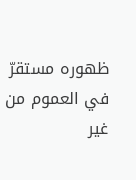ظهوره مستقرّ في العموم من غير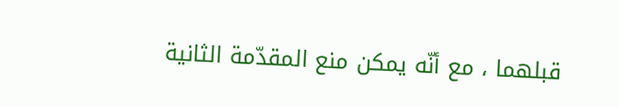قبلهما ، مع أنّه يمكن منع المقدّمة الثانية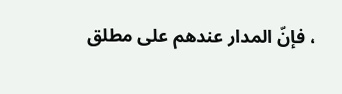، فإنّ المدار عندهم على مطلق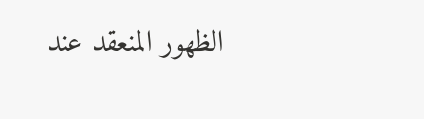الظهور المنعقد عند